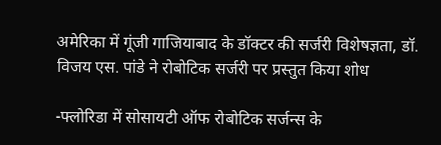अमेरिका में गूंजी गाजियाबाद के डॉक्टर की सर्जरी विशेषज्ञता, डॉ. विजय एस. पांडे ने रोबोटिक सर्जरी पर प्रस्तुत किया शोध

-फ्लोरिडा में सोसायटी ऑफ रोबोटिक सर्जन्स के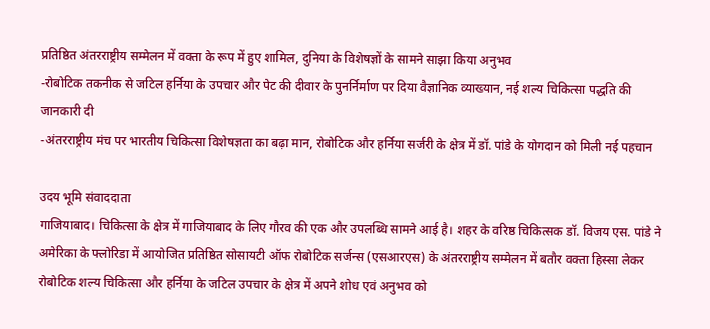प्रतिष्ठित अंतरराष्ट्रीय सम्मेलन में वक्ता के रूप में हुए शामिल, दुनिया के विशेषज्ञों के सामने साझा किया अनुभव
-रोबोटिक तकनीक से जटिल हर्निया के उपचार और पेट की दीवार के पुनर्निर्माण पर दिया वैज्ञानिक व्याख्यान, नई शल्य चिकित्सा पद्धति की जानकारी दी
-अंतरराष्ट्रीय मंच पर भारतीय चिकित्सा विशेषज्ञता का बढ़ा मान, रोबोटिक और हर्निया सर्जरी के क्षेत्र में डॉ. पांडे के योगदान को मिली नई पहचान

उदय भूमि संवाददाता
गाजियाबाद। चिकित्सा के क्षेत्र में गाजियाबाद के लिए गौरव की एक और उपलब्धि सामने आई है। शहर के वरिष्ठ चिकित्सक डॉ. विजय एस. पांडे ने अमेरिका के फ्लोरिडा में आयोजित प्रतिष्ठित सोसायटी ऑफ रोबोटिक सर्जन्स (एसआरएस) के अंतरराष्ट्रीय सम्मेलन में बतौर वक्ता हिस्सा लेकर रोबोटिक शल्य चिकित्सा और हर्निया के जटिल उपचार के क्षेत्र में अपने शोध एवं अनुभव को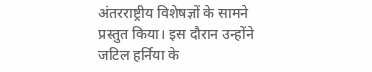अंतरराष्ट्रीय विशेषज्ञों के सामने प्रस्तुत किया। इस दौरान उन्होंने जटिल हर्निया के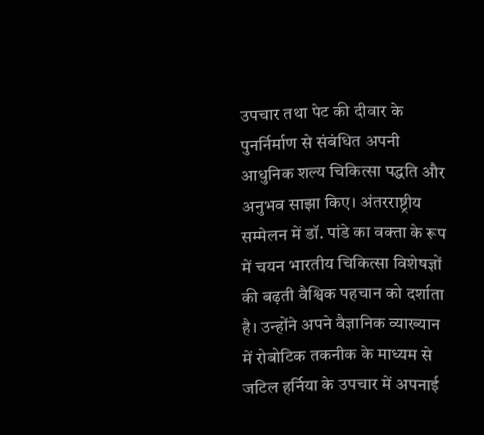उपचार तथा पेट की दीवार के पुनर्निर्माण से संबंधित अपनी आधुनिक शल्य चिकित्सा पद्धति और अनुभव साझा किए। अंतरराष्ट्रीय सम्मेलन में डॉ. पांडे का वक्ता के रूप में चयन भारतीय चिकित्सा विशेषज्ञों की बढ़ती वैश्विक पहचान को दर्शाता है। उन्होंने अपने वैज्ञानिक व्याख्यान में रोबोटिक तकनीक के माध्यम से जटिल हर्निया के उपचार में अपनाई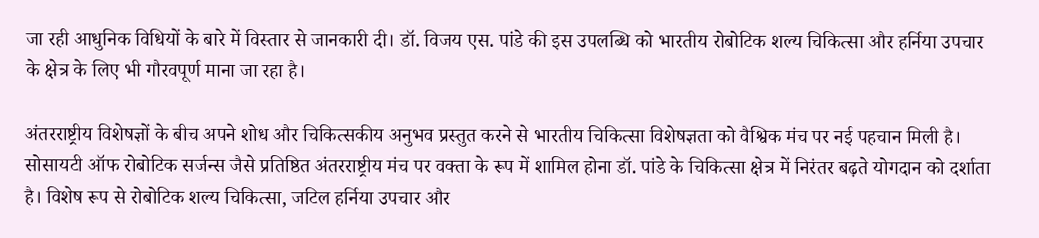जा रही आधुनिक विधियों के बारे में विस्तार से जानकारी दी। डॉ. विजय एस. पांडे की इस उपलब्धि को भारतीय रोबोटिक शल्य चिकित्सा और हर्निया उपचार के क्षेत्र के लिए भी गौरवपूर्ण माना जा रहा है।

अंतरराष्ट्रीय विशेषज्ञों के बीच अपने शोध और चिकित्सकीय अनुभव प्रस्तुत करने से भारतीय चिकित्सा विशेषज्ञता को वैश्विक मंच पर नई पहचान मिली है। सोसायटी ऑफ रोबोटिक सर्जन्स जैसे प्रतिष्ठित अंतरराष्ट्रीय मंच पर वक्ता के रूप में शामिल होना डॉ. पांडे के चिकित्सा क्षेत्र में निरंतर बढ़ते योगदान को दर्शाता है। विशेष रूप से रोबोटिक शल्य चिकित्सा, जटिल हर्निया उपचार और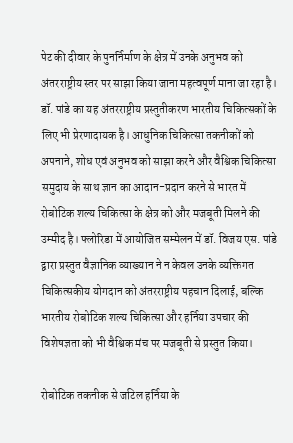पेट की दीवार के पुनर्निर्माण के क्षेत्र में उनके अनुभव को अंतरराष्ट्रीय स्तर पर साझा किया जाना महत्वपूर्ण माना जा रहा है। डॉ. पांडे का यह अंतरराष्ट्रीय प्रस्तुतीकरण भारतीय चिकित्सकों के लिए भी प्रेरणादायक है। आधुनिक चिकित्सा तकनीकों को अपनाने, शोध एवं अनुभव को साझा करने और वैश्विक चिकित्सा समुदाय के साथ ज्ञान का आदान-प्रदान करने से भारत में रोबोटिक शल्य चिकित्सा के क्षेत्र को और मजबूती मिलने की उम्मीद है। फ्लोरिडा में आयोजित सम्मेलन में डॉ. विजय एस. पांडे द्वारा प्रस्तुत वैज्ञानिक व्याख्यान ने न केवल उनके व्यक्तिगत चिकित्सकीय योगदान को अंतरराष्ट्रीय पहचान दिलाई, बल्कि भारतीय रोबोटिक शल्य चिकित्सा और हर्निया उपचार की विशेषज्ञता को भी वैश्विक मंच पर मजबूती से प्रस्तुत किया।

रोबोटिक तकनीक से जटिल हर्निया के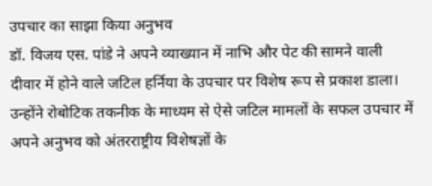उपचार का साझा किया अनुभव
डॉ. विजय एस. पांडे ने अपने व्याख्यान में नाभि और पेट की सामने वाली दीवार में होने वाले जटिल हर्निया के उपचार पर विशेष रूप से प्रकाश डाला। उन्होंने रोबोटिक तकनीक के माध्यम से ऐसे जटिल मामलों के सफल उपचार में अपने अनुभव को अंतरराष्ट्रीय विशेषज्ञों के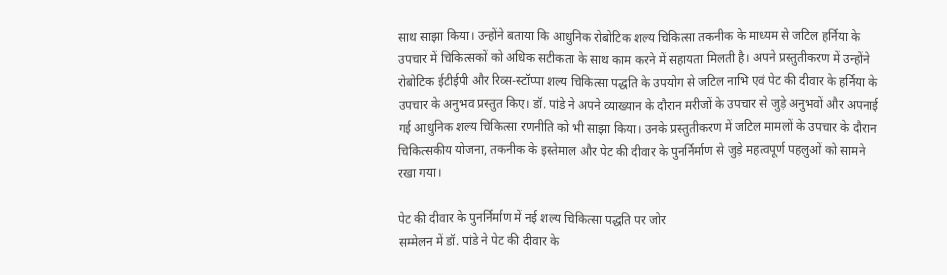साथ साझा किया। उन्होंने बताया कि आधुनिक रोबोटिक शल्य चिकित्सा तकनीक के माध्यम से जटिल हर्निया के उपचार में चिकित्सकों को अधिक सटीकता के साथ काम करने में सहायता मिलती है। अपने प्रस्तुतीकरण में उन्होंने रोबोटिक ईटीईपी और रिव्स-स्टॉप्पा शल्य चिकित्सा पद्धति के उपयोग से जटिल नाभि एवं पेट की दीवार के हर्निया के उपचार के अनुभव प्रस्तुत किए। डॉ. पांडे ने अपने व्याख्यान के दौरान मरीजों के उपचार से जुड़े अनुभवों और अपनाई गई आधुनिक शल्य चिकित्सा रणनीति को भी साझा किया। उनके प्रस्तुतीकरण में जटिल मामलों के उपचार के दौरान चिकित्सकीय योजना, तकनीक के इस्तेमाल और पेट की दीवार के पुनर्निर्माण से जुड़े महत्वपूर्ण पहलुओं को सामने रखा गया।

पेट की दीवार के पुनर्निर्माण में नई शल्य चिकित्सा पद्धति पर जोर
सम्मेलन में डॉ. पांडे ने पेट की दीवार के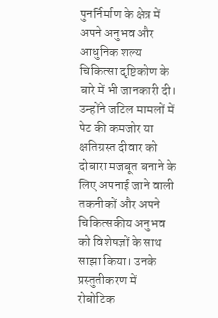पुनर्निर्माण के क्षेत्र में अपने अनुभव और आधुनिक शल्य चिकित्सा दृष्टिकोण के बारे में भी जानकारी दी। उन्होंने जटिल मामलों में पेट की कमजोर या क्षतिग्रस्त दीवार को दोबारा मजबूत बनाने के लिए अपनाई जाने वाली तकनीकों और अपने चिकित्सकीय अनुभव को विशेषज्ञों के साथ साझा किया। उनके प्रस्तुतीकरण में रोबोटिक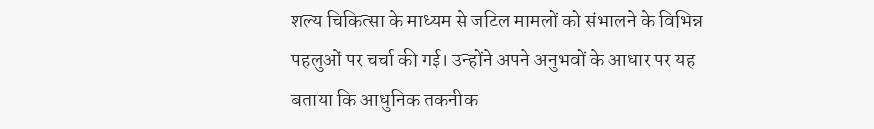शल्य चिकित्सा के माध्यम से जटिल मामलों को संभालने के विभिन्न पहलुओं पर चर्चा की गई। उन्होंने अपने अनुभवों के आधार पर यह बताया कि आधुनिक तकनीक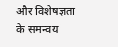और विशेषज्ञता के समन्वय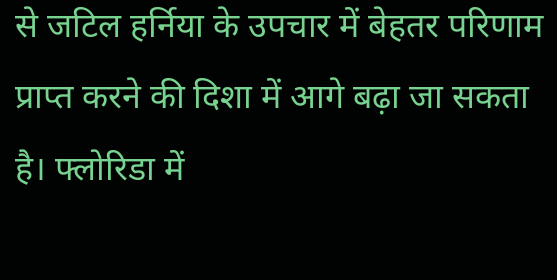से जटिल हर्निया के उपचार में बेहतर परिणाम प्राप्त करने की दिशा में आगे बढ़ा जा सकता है। फ्लोरिडा में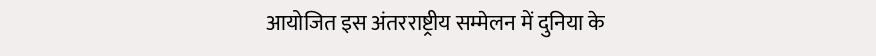आयोजित इस अंतरराष्ट्रीय सम्मेलन में दुनिया के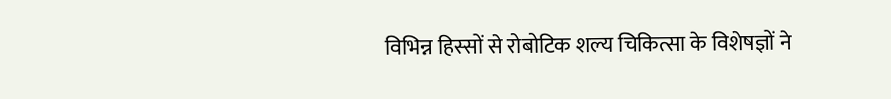विभिन्न हिस्सों से रोबोटिक शल्य चिकित्सा के विशेषज्ञों ने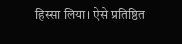हिस्सा लिया। ऐसे प्रतिष्ठित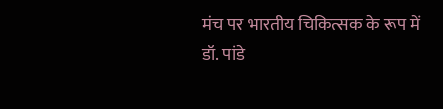मंच पर भारतीय चिकित्सक के रूप में डॉ. पांडे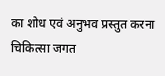का शोध एवं अनुभव प्रस्तुत करना चिकित्सा जगत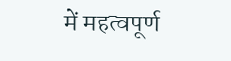में महत्वपूर्ण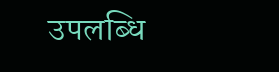उपलब्धि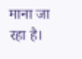माना जा रहा है।